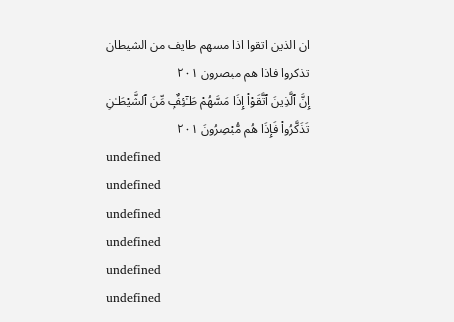ان الذين اتقوا اذا مسهم طايف من الشيطان تذكروا فاذا هم مبصرون ٢٠١
إِنَّ ٱلَّذِينَ ٱتَّقَوْا۟ إِذَا مَسَّهُمْ طَـٰٓئِفٌۭ مِّنَ ٱلشَّيْطَـٰنِ تَذَكَّرُوا۟ فَإِذَا هُم مُّبْصِرُونَ ٢٠١
undefined
undefined
undefined
undefined
undefined
undefined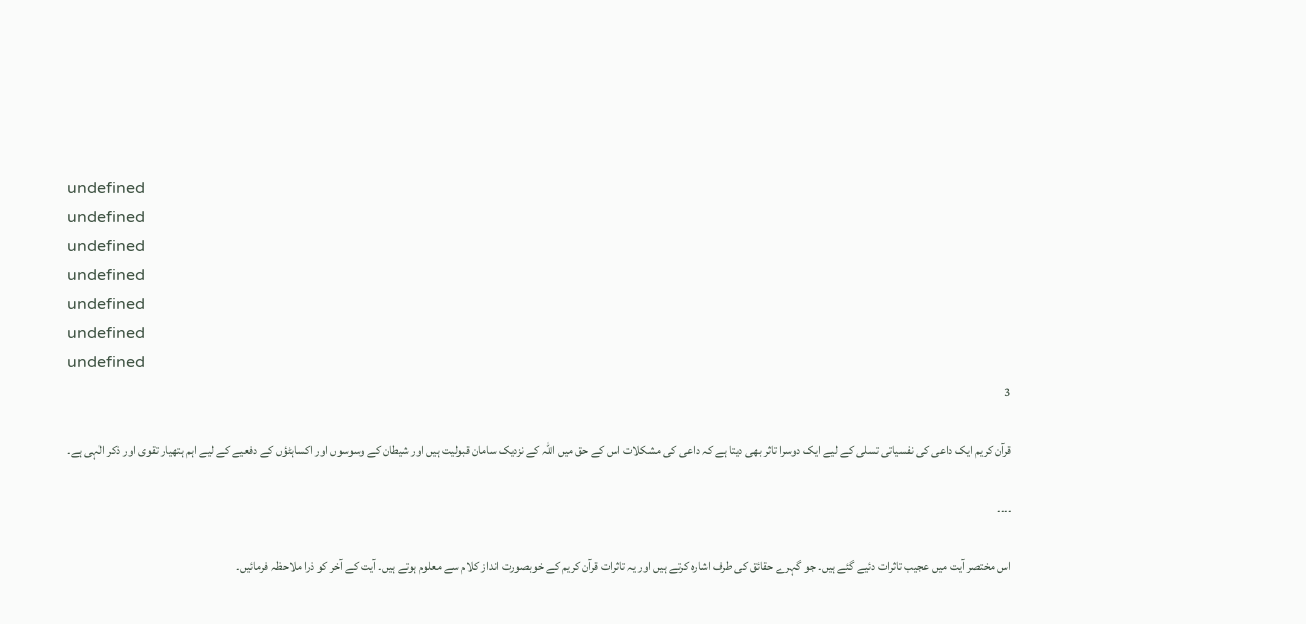undefined
undefined
undefined
undefined
undefined
undefined
undefined
3

قرآن کریم ایک داعی کی نفسیاتی تسلی کے لیے ایک دوسرا تاثر بھی دیتا ہے کہ داعی کی مشکلات اس کے حق میں اللہ کے نزدیک سامان قبولیت ہیں اور شیطان کے وسوسوں اور اکساہٹؤں کے دفعیے کے لیے اہم ہتھیار تقوی اور ذکر الٰہی ہے۔

۔۔۔۔

اس مختصر آیت میں عجیب تاثرات دئیے گئے ہیں۔ جو گہرے حقائق کی طرف اشارہ کرتے ہیں اور یہ تاثرات قرآن کریم کے خوبصورت انداز کلام سے معلوم ہوتے ہیں۔ آیت کے آخر کو ذرا ملاحظہ فرمائیں۔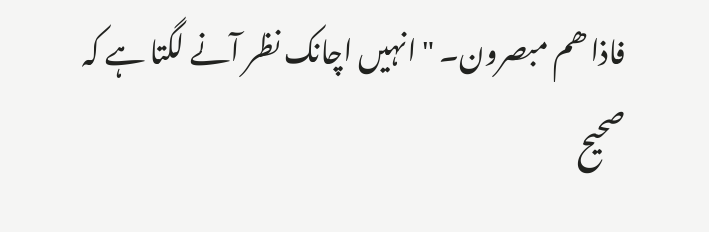فاذا ھم مبصرون۔ " انہیں اچانک نظر آنے لگتا ہے کہ صحیح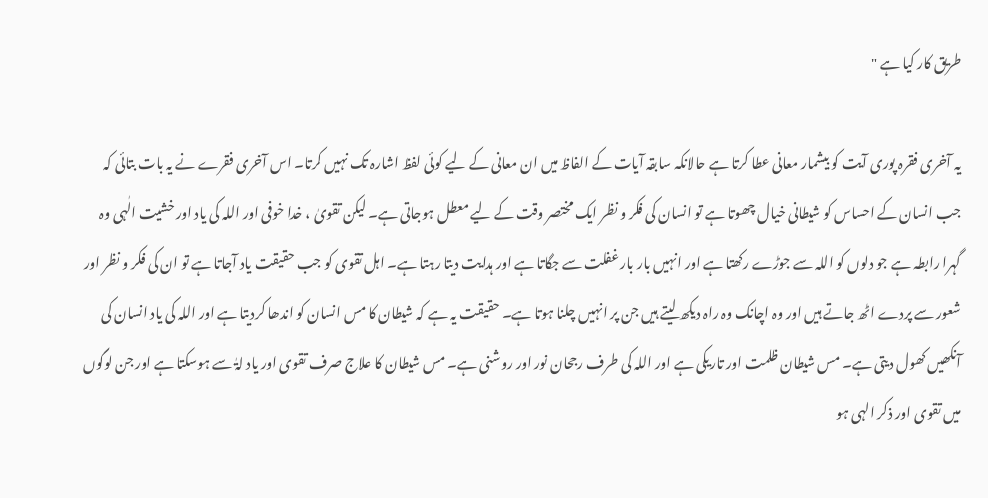طریق کار کیا ہے "

یہ آخری فقرہ پوری آیت کو بیشمار معانی عطا کرتا ہے حالانکہ سابقہ آیات کے الفاظ میں ان معانی کے لیے کوئی لفظ اشارہ تک نہیں کرتا۔ اس آخری فقرے نے یہ بات بتائی کہ جب انسان کے احساس کو شیطانی خیال چھوتا ہے تو انسان کی فکر و نظر ایک مختصر وقت کے لیے معطل ہوجاتی ہے۔ لیکن تقویٰ ، خدا خوفی اور اللہ کی یاد اور خشیت الٰہی وہ گہرا رابطہ ہے جو دلوں کو اللہ سے جوڑے رکھتا ہے اور انہیں بار بار غفلت سے جگاتا ہے اور ہدایت دیتا رہتا ہے۔ اہل تقوی کو جب حقیقت یاد آجاتا ہے تو ان کی فکر و نظر اور شعور سے پردے اٹھ جاتے ہیں اور وہ اچانک وہ راہ دیکھ لیتے ہیں جن پر انہیں چلنا ہوتا ہے۔ حقیقت یہ ہے کہ شیطان کا مس انسان کو اندھا کردیتا ہے اور اللہ کی یاد انسان کی آنکھیں کھول دیتی ہے۔ مس شیطان ظلمت اور تاریکی ہے اور اللہ کی طرف رجحان نور اور روشنی ہے۔ مس شیطان کا علاج صرف تقوی اور یاد لۃٰ سے ہوسکتا ہے اور جن لوگوں میں تقوی اور ذکر الہی ہو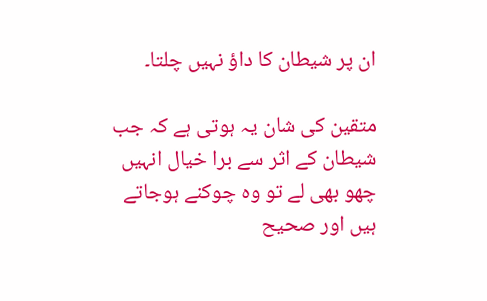ان پر شیطان کا داؤ نہیں چلتا۔

متقین کی شان یہ ہوتی ہے کہ جب شیطان کے اثر سے برا خیال انہیں چھو بھی لے تو وہ چوکنے ہوجاتے ہیں اور صحیح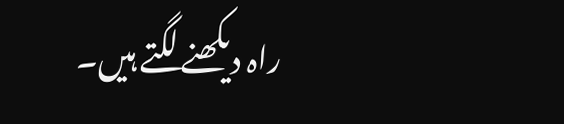راہ دیکھنے لگتے ہیں۔